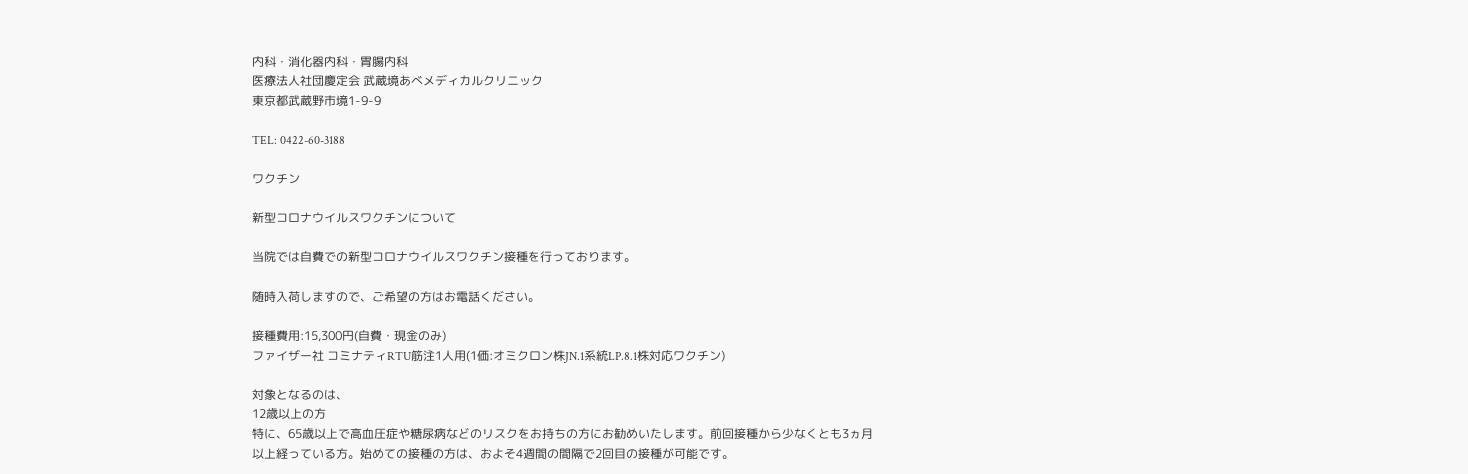内科・消化器内科・胃腸内科
医療法人社団慶定会 武蔵境あべメディカルクリニック
東京都武蔵野市境1-9-9

TEL: 0422-60-3188

ワクチン

新型コロナウイルスワクチンについて

当院では自費での新型コロナウイルスワクチン接種を行っております。

随時入荷しますので、ご希望の方はお電話ください。

接種費用:15,300円(自費・現金のみ)
ファイザー社 コミナティRTU筋注1人用(1価:オミクロン株JN.1系統LP.8.1株対応ワクチン)

対象となるのは、
12歳以上の方
特に、65歳以上で高血圧症や糖尿病などのリスクをお持ちの方にお勧めいたします。前回接種から少なくとも3ヵ月以上経っている方。始めての接種の方は、およそ4週間の間隔で2回目の接種が可能です。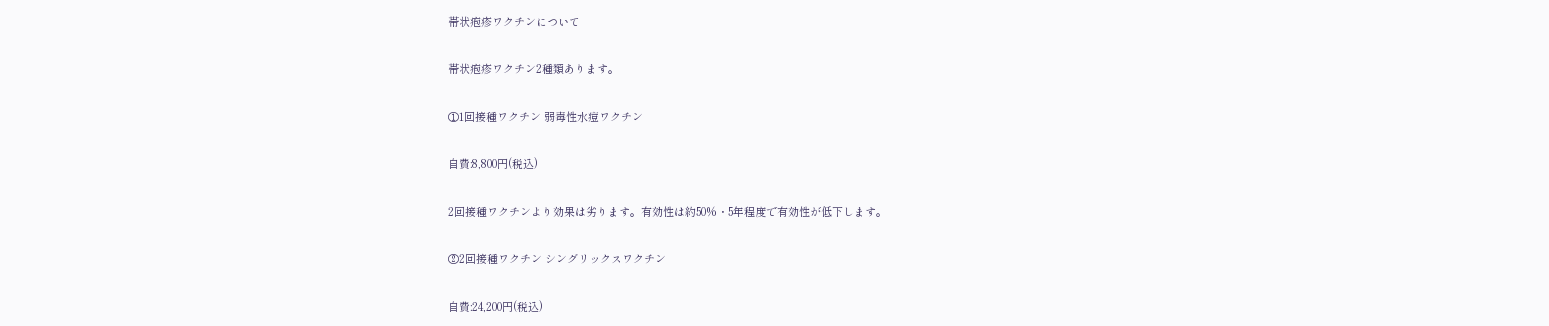帯状疱疹ワクチンについて

帯状疱疹ワクチン2種類あります。

①1回接種ワクチン 弱毒性水痘ワクチン

自費:8,800円(税込)

2回接種ワクチンより効果は劣ります。有効性は約50%・5年程度で有効性が低下します。

②2回接種ワクチン シングリックスワクチン

自費:24,200円(税込)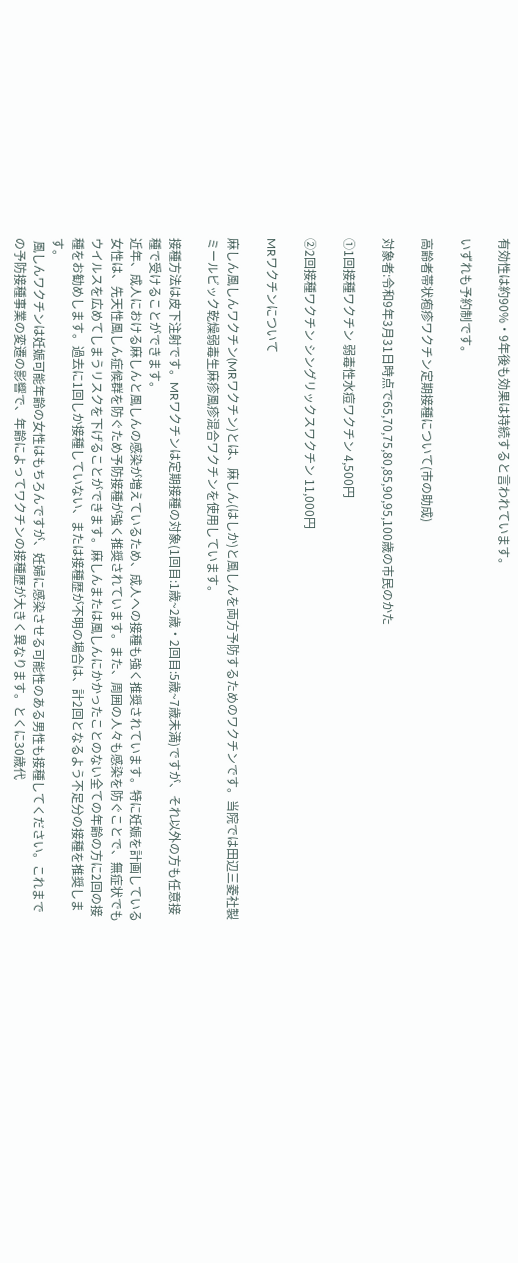有効性は約90%・9年後も効果は持続すると言われています。

いずれも予約制です。

高齢者帯状疱疹ワクチン定期接種について(市の助成)

対象者:令和9年3月31日時点で65,70,75,80,85,90,95,100歳の市民のかた

①1回接種ワクチン 弱毒性水痘ワクチン 4,500円

②2回接種ワクチン シングリックスワクチン 11,000円

MRワクチンについて

麻しん風しんワクチン(MRワクチン)とは、麻しん(はしか)と風しんを両方予防するためのワクチンです。当院では田辺三菱社製ミールビック乾燥弱毒生麻疹風疹混合ワクチンを使用しています。

接種方法は皮下注射です。MRワクチンは定期接種の対象(1回目:1歳~2歳・2回目:5歳~7歳未満)ですが、それ以外の方も任意接種で受けることができます。
近年、成人における麻しんと風しんの感染が増えているため、成人への接種も強く推奨されています。特に妊娠を計画している女性は、先天性風しん症候群を防ぐため予防接種が強く推奨されています。また、周囲の人々も感染を防ぐことで、無症状でもウイルスを広めてしまうリスクを下げることができます。麻しんまたは風しんにかかったことのない全ての年齢の方に2回の接種をお勧めします。過去に1回しか接種していない、または接種歴が不明の場合は、計2回となるよう不足分の接種を推奨します。
 風しんワクチンは妊娠可能年齢の女性はもちろんですが、妊婦に感染させる可能性のある男性も接種してください。これまでの予防接種事業の変遷の影響で、年齢によってワクチンの接種歴が大きく異なります。とくに30歳代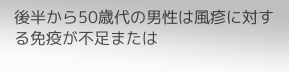後半から50歳代の男性は風疹に対する免疫が不足または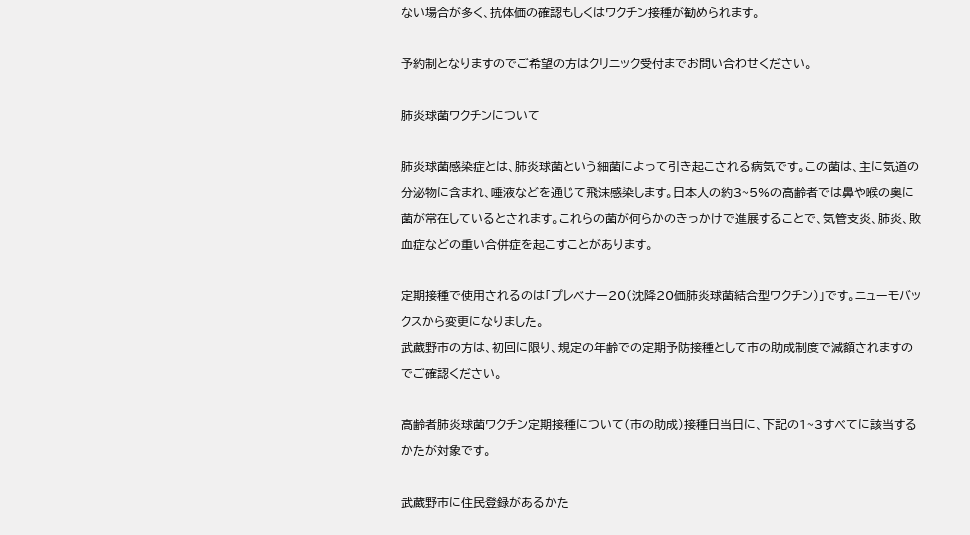ない場合が多く、抗体価の確認もしくはワクチン接種が勧められます。

予約制となりますのでご希望の方はクリニック受付までお問い合わせください。

肺炎球菌ワクチンについて

肺炎球菌感染症とは、肺炎球菌という細菌によって引き起こされる病気です。この菌は、主に気道の分泌物に含まれ、唾液などを通じて飛沫感染します。日本人の約3~5%の高齢者では鼻や喉の奥に菌が常在しているとされます。これらの菌が何らかのきっかけで進展することで、気管支炎、肺炎、敗血症などの重い合併症を起こすことがあります。

定期接種で使用されるのは「プレベナー20(沈降20価肺炎球菌結合型ワクチン)」です。ニューモバックスから変更になりました。
武蔵野市の方は、初回に限り、規定の年齢での定期予防接種として市の助成制度で減額されますのでご確認ください。

高齢者肺炎球菌ワクチン定期接種について(市の助成)接種日当日に、下記の1~3すべてに該当するかたが対象です。

武蔵野市に住民登録があるかた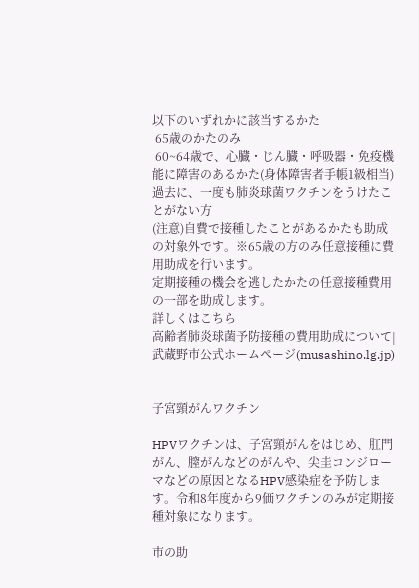以下のいずれかに該当するかた
 65歳のかたのみ
 60~64歳で、心臓・じん臓・呼吸器・免疫機能に障害のあるかた(身体障害者手帳1級相当)
過去に、一度も肺炎球菌ワクチンをうけたことがない方
(注意)自費で接種したことがあるかたも助成の対象外です。※65歳の方のみ任意接種に費用助成を行います。
定期接種の機会を逃したかたの任意接種費用の一部を助成します。
詳しくはこちら
高齢者肺炎球菌予防接種の費用助成について|武蔵野市公式ホームページ(musashino.lg.jp)


子宮頸がんワクチン

HPVワクチンは、子宮頸がんをはじめ、肛門がん、膣がんなどのがんや、尖圭コンジローマなどの原因となるHPV感染症を予防します。令和8年度から9価ワクチンのみが定期接種対象になります。

市の助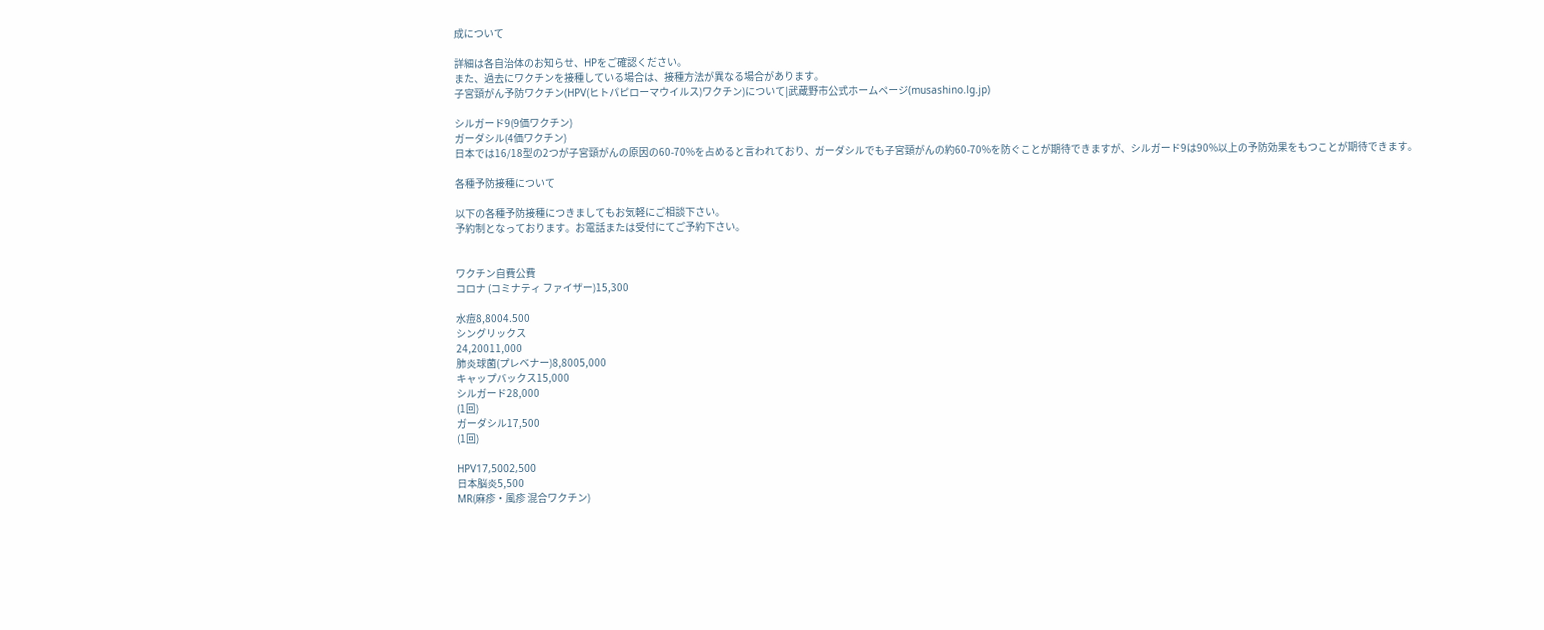成について

詳細は各自治体のお知らせ、HPをご確認ください。
また、過去にワクチンを接種している場合は、接種方法が異なる場合があります。
子宮頸がん予防ワクチン(HPV(ヒトパピローマウイルス)ワクチン)について|武蔵野市公式ホームページ(musashino.lg.jp)

シルガード9(9価ワクチン)
ガーダシル(4価ワクチン)
日本では16/18型の2つが子宮頸がんの原因の60-70%を占めると言われており、ガーダシルでも子宮頸がんの約60-70%を防ぐことが期待できますが、シルガード9は90%以上の予防効果をもつことが期待できます。

各種予防接種について

以下の各種予防接種につきましてもお気軽にご相談下さい。
予約制となっております。お電話または受付にてご予約下さい。


ワクチン自費公費
コロナ (コミナティ ファイザー)15,300

水痘8,8004.500
シングリックス
24,20011,000
肺炎球菌(プレベナー)8,8005,000
キャップバックス15,000
シルガード28,000
(1回)
ガーダシル17,500
(1回)

HPV17,5002,500
日本脳炎5,500
MR(麻疹・風疹 混合ワクチン)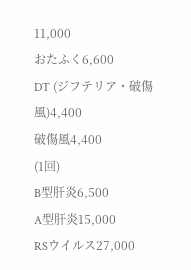11,000
おたふく6,600
DT (ジフテリア・破傷風)4,400
破傷風4,400
(1回)
B型肝炎6,500
A型肝炎15,000
RSウイルス27,000